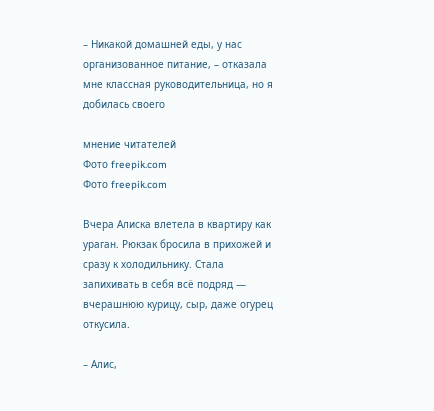– Никакой домашней еды, у нас организованное питание, – отказала мне классная руководительница, но я добилась своего

мнение читателей
Фото freepik.com
Фото freepik.com

Вчера Алиска влетела в квартиру как ураган. Рюкзак бросила в прихожей и сразу к холодильнику. Стала запихивать в себя всё подряд — вчерашнюю курицу, сыр, даже огурец откусила.

– Алис,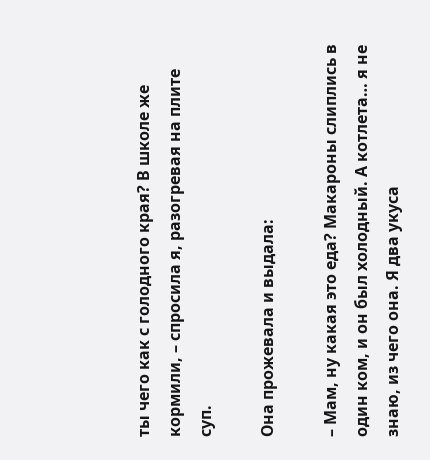ты чего как с голодного края? В школе же кормили, – спросила я, разогревая на плите суп.

Она прожевала и выдала:

– Мам, ну какая это еда? Макароны слиплись в один ком, и он был холодный. А котлета… я не знаю, из чего она. Я два укуса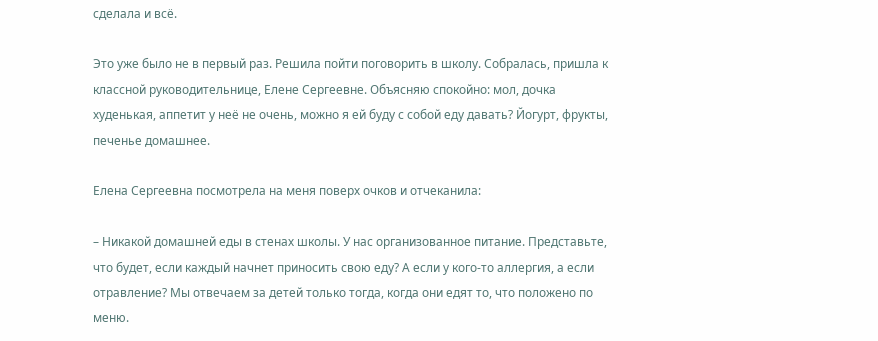сделала и всё.

Это уже было не в первый раз. Решила пойти поговорить в школу. Собралась, пришла к классной руководительнице, Елене Сергеевне. Объясняю спокойно: мол, дочка худенькая, аппетит у неё не очень, можно я ей буду с собой еду давать? Йогурт, фрукты, печенье домашнее.

Елена Сергеевна посмотрела на меня поверх очков и отчеканила:

– Никакой домашней еды в стенах школы. У нас организованное питание. Представьте, что будет, если каждый начнет приносить свою еду? А если у кого-то аллергия, а если отравление? Мы отвечаем за детей только тогда, когда они едят то, что положено по меню.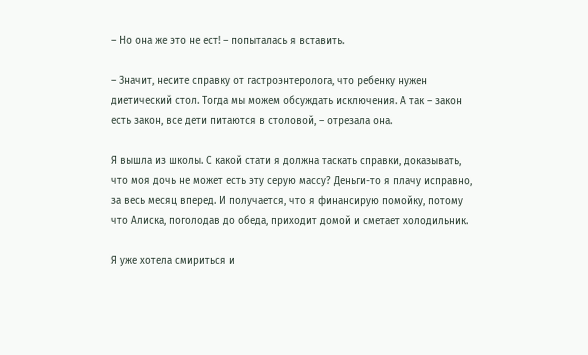– Но она же это не ест! – попыталась я вставить.

– Значит, несите справку от гастроэнтеролога, что ребенку нужен диетический стол. Тогда мы можем обсуждать исключения. А так – закон есть закон, все дети питаются в столовой, – отрезала она.

Я вышла из школы. С какой стати я должна таскать справки, доказывать, что моя дочь не может есть эту серую массу? Деньги-то я плачу исправно, за весь месяц вперед. И получается, что я финансирую помойку, потому что Алиска, поголодав до обеда, приходит домой и сметает холодильник.

Я уже хотела смириться и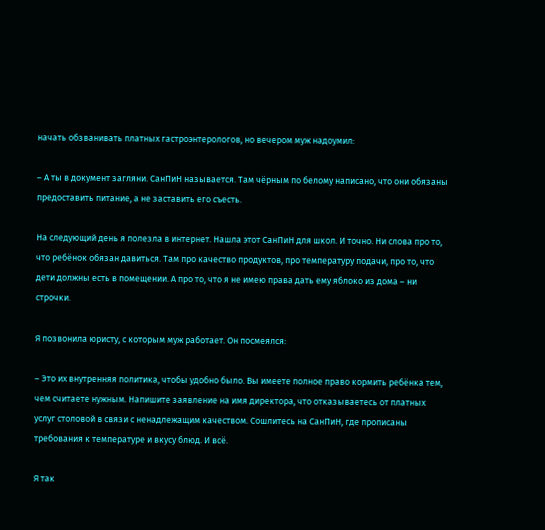начать обзванивать платных гастроэнтерологов, но вечером муж надоумил:

– А ты в документ загляни. СанПиН называется. Там чёрным по белому написано, что они обязаны предоставить питание, а не заставить его съесть.

На следующий день я полезла в интернет. Нашла этот СанПиН для школ. И точно. Ни слова про то, что ребёнок обязан давиться. Там про качество продуктов, про температуру подачи, про то, что дети должны есть в помещении. А про то, что я не имею права дать ему яблоко из дома – ни строчки.

Я позвонила юристу, с которым муж работает. Он посмеялся:

– Это их внутренняя политика, чтобы удобно было. Вы имеете полное право кормить ребёнка тем, чем считаете нужным. Напишите заявление на имя директора, что отказываетесь от платных услуг столовой в связи с ненадлежащим качеством. Сошлитесь на СанПиН, где прописаны требования к температуре и вкусу блюд. И всё.

Я так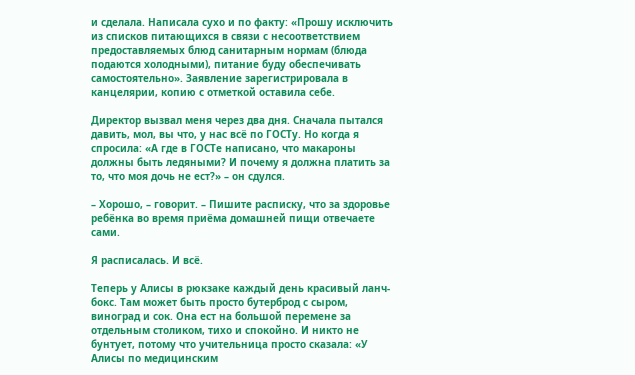и сделала. Написала сухо и по факту: «Прошу исключить из списков питающихся в связи с несоответствием предоставляемых блюд санитарным нормам (блюда подаются холодными), питание буду обеспечивать самостоятельно». Заявление зарегистрировала в канцелярии, копию с отметкой оставила себе.

Директор вызвал меня через два дня. Сначала пытался давить, мол, вы что, у нас всё по ГОСТу. Но когда я спросила: «А где в ГОСТе написано, что макароны должны быть ледяными? И почему я должна платить за то, что моя дочь не ест?» – он сдулся.

– Хорошо, – говорит. – Пишите расписку, что за здоровье ребёнка во время приёма домашней пищи отвечаете сами.

Я расписалась. И всё.

Теперь у Алисы в рюкзаке каждый день красивый ланч-бокс. Там может быть просто бутерброд с сыром, виноград и сок. Она ест на большой перемене за отдельным столиком, тихо и спокойно. И никто не бунтует, потому что учительница просто сказала: «У Алисы по медицинским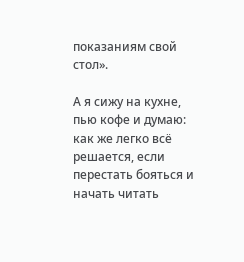показаниям свой стол».

А я сижу на кухне, пью кофе и думаю: как же легко всё решается, если перестать бояться и начать читать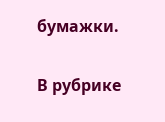бумажки.

В рубрике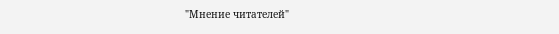"Мнение читателей"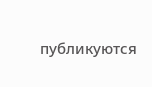публикуются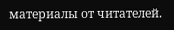материалы от читателей.